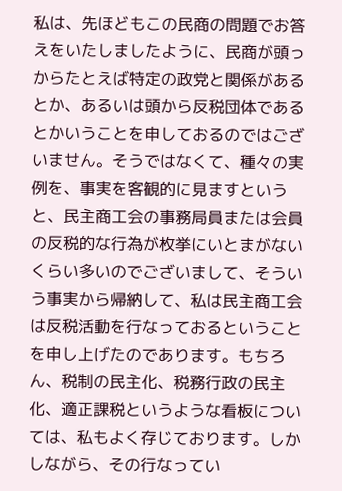私は、先ほどもこの民商の問題でお答えをいたしましたように、民商が頭っからたとえば特定の政党と関係があるとか、あるいは頭から反税団体であるとかいうことを申しておるのではございません。そうではなくて、種々の実例を、事実を客観的に見ますというと、民主商工会の事務局員または会員の反税的な行為が枚挙にいとまがないくらい多いのでございまして、そういう事実から帰納して、私は民主商工会は反税活動を行なっておるということを申し上げたのであります。もちろん、税制の民主化、税務行政の民主化、適正課税というような看板については、私もよく存じております。しかしながら、その行なってい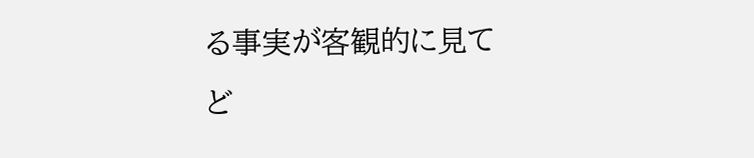る事実が客観的に見てど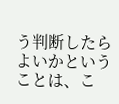う判断したらよいかということは、こ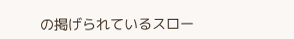の掲げられているスロー